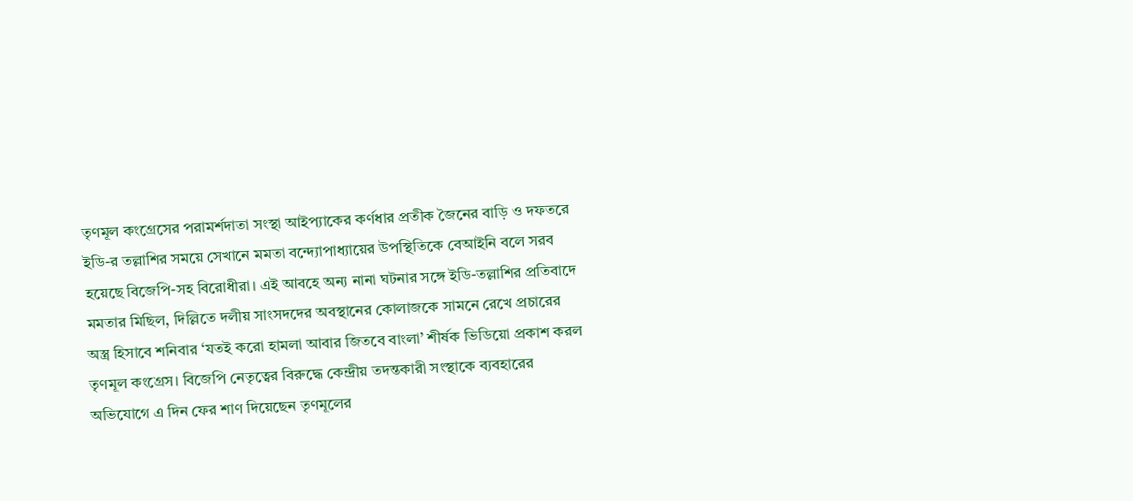তৃণমূল কংগ্রেসের পরামর্শদাতা সংস্থা আইপ্যাকের কর্ণধার প্রতীক জৈনের বাড়ি ও দফতরে ইডি-র তল্লাশির সময়ে সেখানে মমতা বন্দ্যোপাধ্যায়ের উপস্থিতিকে বেআইনি বলে সরব হয়েছে বিজেপি-সহ বিরোধীরা। এই আবহে অন্য নানা ঘটনার সঙ্গে ইডি-তল্লাশির প্রতিবাদে মমতার মিছিল, দিল্লিতে দলীয় সাংসদদের অবস্থানের কোলাজকে সামনে রেখে প্রচারের অস্ত্র হিসাবে শনিবার ‘যতই করো হামলা আবার জিতবে বাংলা’ শীর্ষক ভিডিয়ো প্রকাশ করল তৃণমূল কংগ্রেস। বিজেপি নেতৃত্বের বিরুদ্ধে কেন্দ্রীয় তদন্তকারী সংস্থাকে ব্যবহারের অভিযোগে এ দিন ফের শাণ দিয়েছেন তৃণমূলের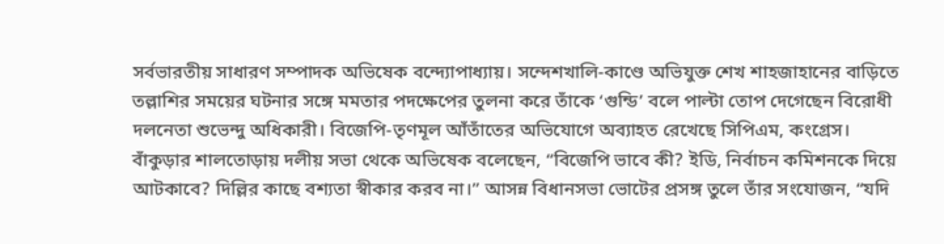সর্বভারতীয় সাধারণ সম্পাদক অভিষেক বন্দ্যোপাধ্যায়। সন্দেশখালি-কাণ্ডে অভিযুক্ত শেখ শাহজাহানের বাড়িতে তল্লাশির সময়ের ঘটনার সঙ্গে মমতার পদক্ষেপের তুলনা করে তাঁকে ‘গুন্ডি’ বলে পাল্টা তোপ দেগেছেন বিরোধী দলনেতা শুভেন্দু অধিকারী। বিজেপি-তৃণমূল আঁতাঁতের অভিযোগে অব্যাহত রেখেছে সিপিএম, কংগ্রেস।
বাঁকুড়ার শালতোড়ায় দলীয় সভা থেকে অভিষেক বলেছেন, “বিজেপি ভাবে কী? ইডি, নির্বাচন কমিশনকে দিয়ে আটকাবে? দিল্লির কাছে বশ্যতা স্বীকার করব না।” আসন্ন বিধানসভা ভোটের প্রসঙ্গ তুলে তাঁর সংযোজন, “যদি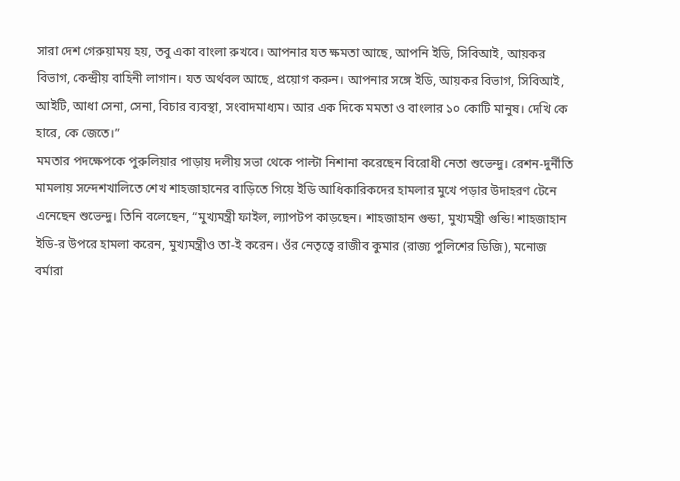সারা দেশ গেরুয়াময় হয়, তবু একা বাংলা রুখবে। আপনার যত ক্ষমতা আছে, আপনি ইডি, সিবিআই, আয়কর বিভাগ, কেন্দ্রীয় বাহিনী লাগান। যত অর্থবল আছে, প্রয়োগ করুন। আপনার সঙ্গে ইডি, আয়কর বিভাগ, সিবিআই, আইটি, আধা সেনা, সেনা, বিচার ব্যবস্থা, সংবাদমাধ্যম। আর এক দিকে মমতা ও বাংলার ১০ কোটি মানুষ। দেখি কে হারে, কে জেতে।”
মমতার পদক্ষেপকে পুরুলিয়ার পাড়ায় দলীয় সভা থেকে পাল্টা নিশানা করেছেন বিরোধী নেতা শুভেন্দু। রেশন-দুর্নীতি মামলায় সন্দেশখালিতে শেখ শাহজাহানের বাড়িতে গিয়ে ইডি আধিকারিকদের হামলার মুখে পড়ার উদাহরণ টেনে এনেছেন শুভেন্দু। তিনি বলেছেন, “মুখ্যমন্ত্রী ফাইল, ল্যাপটপ কাড়ছেন। শাহজাহান গুন্ডা, মুখ্যমন্ত্রী গুন্ডি! শাহজাহান ইডি-র উপরে হামলা করেন, মুখ্যমন্ত্রীও তা-ই করেন। ওঁর নেতৃত্বে রাজীব কুমার (রাজ্য পুলিশের ডিজি), মনোজ বর্মারা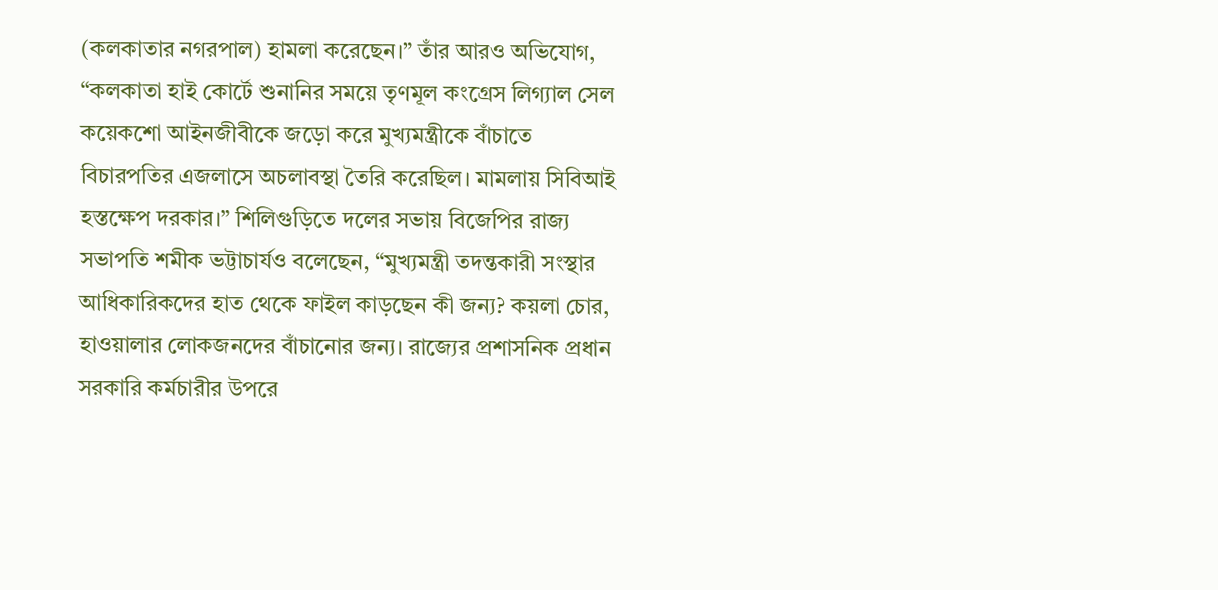(কলকাতার নগরপাল) হামলা করেছেন।” তাঁর আরও অভিযোগ, “কলকাতা হাই কোর্টে শুনানির সময়ে তৃণমূল কংগ্রেস লিগ্যাল সেল কয়েকশো আইনজীবীকে জড়ো করে মুখ্যমন্ত্রীকে বাঁচাতে বিচারপতির এজলাসে অচলাবস্থা তৈরি করেছিল। মামলায় সিবিআই হস্তক্ষেপ দরকার।” শিলিগুড়িতে দলের সভায় বিজেপির রাজ্য সভাপতি শমীক ভট্টাচার্যও বলেছেন, “মুখ্যমন্ত্রী তদন্তকারী সংস্থার আধিকারিকদের হাত থেকে ফাইল কাড়ছেন কী জন্য? কয়লা চোর, হাওয়ালার লোকজনদের বাঁচানোর জন্য। রাজ্যের প্রশাসনিক প্রধান সরকারি কর্মচারীর উপরে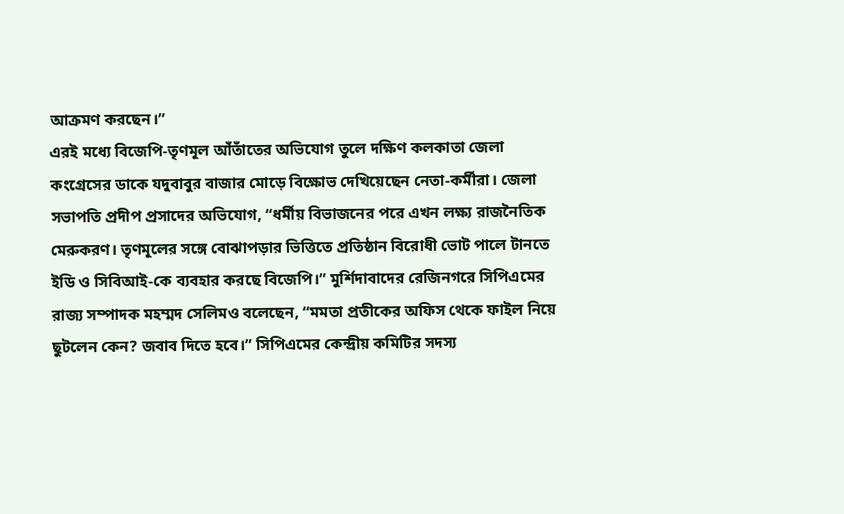আক্রমণ করছেন।”
এরই মধ্যে বিজেপি-তৃণমূল আঁতাঁতের অভিযোগ তুলে দক্ষিণ কলকাতা জেলা কংগ্রেসের ডাকে যদুবাবুর বাজার মোড়ে বিক্ষোভ দেখিয়েছেন নেতা-কর্মীরা। জেলা সভাপতি প্রদীপ প্রসাদের অভিযোগ, “ধর্মীয় বিভাজনের পরে এখন লক্ষ্য রাজনৈতিক মেরুকরণ। তৃণমূলের সঙ্গে বোঝাপড়ার ভিত্তিতে প্রতিষ্ঠান বিরোধী ভোট পালে টানতে ইডি ও সিবিআই-কে ব্যবহার করছে বিজেপি।” মুর্শিদাবাদের রেজিনগরে সিপিএমের রাজ্য সম্পাদক মহম্মদ সেলিমও বলেছেন, “মমতা প্রতীকের অফিস থেকে ফাইল নিয়ে ছুটলেন কেন? জবাব দিতে হবে।” সিপিএমের কেন্দ্রীয় কমিটির সদস্য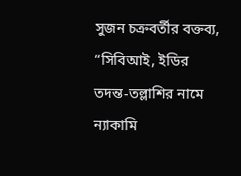সুজন চক্রবর্তীর বক্তব্য, “সিবিআই, ইডির তদন্ত-তল্লাশির নামে ন্যাকামি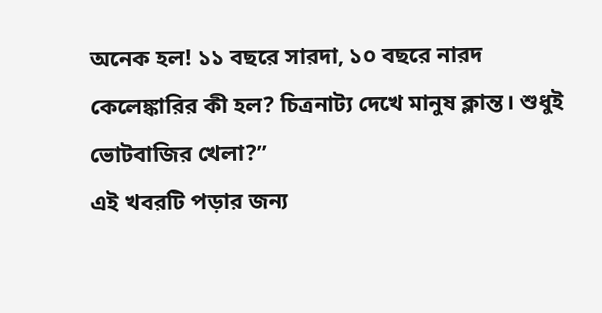অনেক হল! ১১ বছরে সারদা, ১০ বছরে নারদ কেলেঙ্কারির কী হল? চিত্রনাট্য দেখে মানুষ ক্লান্ত। শুধুই ভোটবাজির খেলা?”
এই খবরটি পড়ার জন্য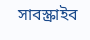সাবস্ক্রাইব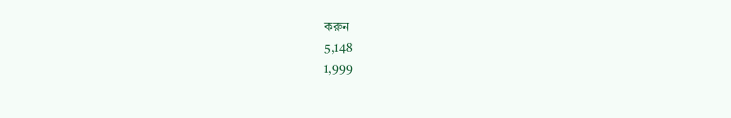করুন
5,148
1,999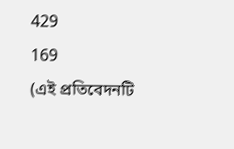429
169
(এই প্রতিবেদনটি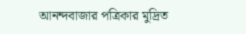আনন্দবাজার পত্রিকার মুদ্রিত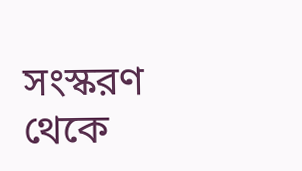সংস্করণ থেকে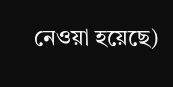নেওয়া হয়েছে)